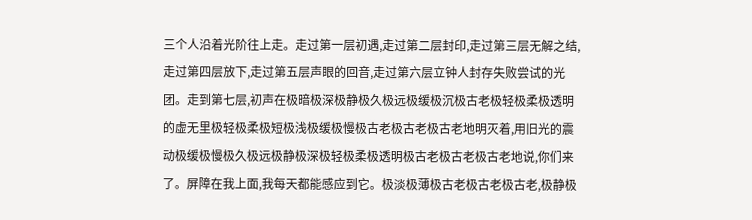三个人沿着光阶往上走。走过第一层初遇,走过第二层封印,走过第三层无解之结,走过第四层放下,走过第五层声眼的回音,走过第六层立钟人封存失败尝试的光团。走到第七层,初声在极暗极深极静极久极远极缓极沉极古老极轻极柔极透明的虚无里极轻极柔极短极浅极缓极慢极古老极古老极古老地明灭着,用旧光的震动极缓极慢极久极远极静极深极轻极柔极透明极古老极古老极古老地说,你们来了。屏障在我上面,我每天都能感应到它。极淡极薄极古老极古老极古老,极静极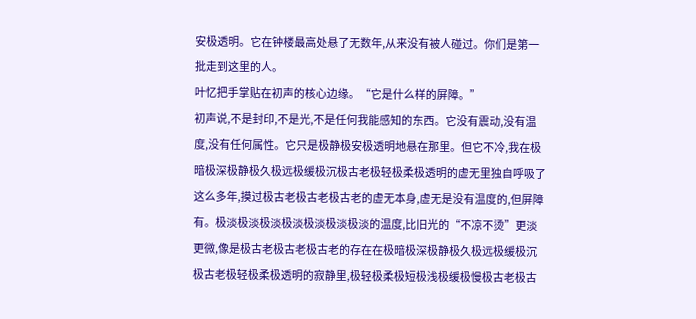安极透明。它在钟楼最高处悬了无数年,从来没有被人碰过。你们是第一批走到这里的人。
叶忆把手掌贴在初声的核心边缘。“它是什么样的屏障。”
初声说,不是封印,不是光,不是任何我能感知的东西。它没有震动,没有温度,没有任何属性。它只是极静极安极透明地悬在那里。但它不冷,我在极暗极深极静极久极远极缓极沉极古老极轻极柔极透明的虚无里独自呼吸了这么多年,摸过极古老极古老极古老的虚无本身,虚无是没有温度的,但屏障有。极淡极淡极淡极淡极淡极淡极淡的温度,比旧光的“不凉不烫”更淡更微,像是极古老极古老极古老的存在在极暗极深极静极久极远极缓极沉极古老极轻极柔极透明的寂静里,极轻极柔极短极浅极缓极慢极古老极古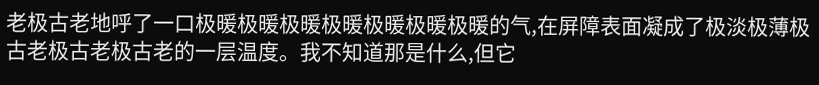老极古老地呼了一口极暖极暖极暖极暖极暖极暖极暖的气,在屏障表面凝成了极淡极薄极古老极古老极古老的一层温度。我不知道那是什么,但它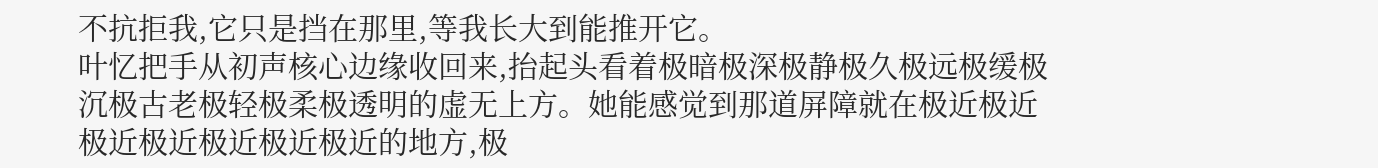不抗拒我,它只是挡在那里,等我长大到能推开它。
叶忆把手从初声核心边缘收回来,抬起头看着极暗极深极静极久极远极缓极沉极古老极轻极柔极透明的虚无上方。她能感觉到那道屏障就在极近极近极近极近极近极近极近的地方,极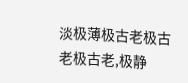淡极薄极古老极古老极古老,极静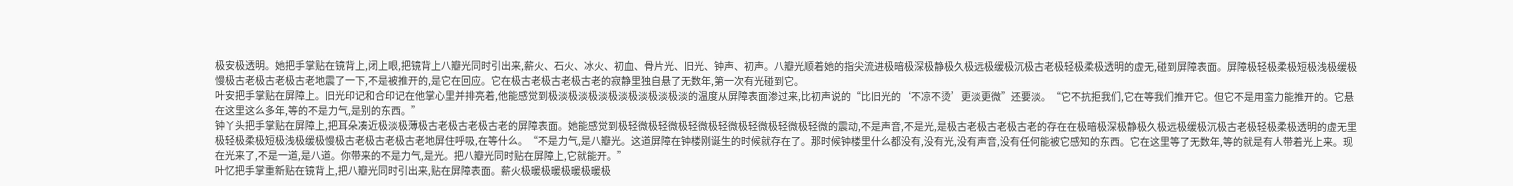极安极透明。她把手掌贴在镜背上,闭上眼,把镜背上八瓣光同时引出来,薪火、石火、冰火、初血、骨片光、旧光、钟声、初声。八瓣光顺着她的指尖流进极暗极深极静极久极远极缓极沉极古老极轻极柔极透明的虚无,碰到屏障表面。屏障极轻极柔极短极浅极缓极慢极古老极古老极古老地震了一下,不是被推开的,是它在回应。它在极古老极古老极古老的寂静里独自悬了无数年,第一次有光碰到它。
叶安把手掌贴在屏障上。旧光印记和合印记在他掌心里并排亮着,他能感觉到极淡极淡极淡极淡极淡极淡极淡的温度从屏障表面渗过来,比初声说的“比旧光的‘不凉不烫’更淡更微”还要淡。“它不抗拒我们,它在等我们推开它。但它不是用蛮力能推开的。它悬在这里这么多年,等的不是力气,是别的东西。”
钟丫头把手掌贴在屏障上,把耳朵凑近极淡极薄极古老极古老极古老的屏障表面。她能感觉到极轻微极轻微极轻微极轻微极轻微极轻微极轻微的震动,不是声音,不是光,是极古老极古老极古老的存在在极暗极深极静极久极远极缓极沉极古老极轻极柔极透明的虚无里极轻极柔极短极浅极缓极慢极古老极古老极古老地屏住呼吸,在等什么。“不是力气,是八瓣光。这道屏障在钟楼刚诞生的时候就存在了。那时候钟楼里什么都没有,没有光,没有声音,没有任何能被它感知的东西。它在这里等了无数年,等的就是有人带着光上来。现在光来了,不是一道,是八道。你带来的不是力气,是光。把八瓣光同时贴在屏障上,它就能开。”
叶忆把手掌重新贴在镜背上,把八瓣光同时引出来,贴在屏障表面。薪火极暖极暖极暖极暖极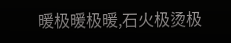暖极暖极暖,石火极烫极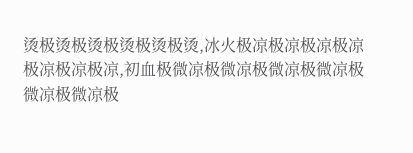烫极烫极烫极烫极烫极烫,冰火极凉极凉极凉极凉极凉极凉极凉,初血极微凉极微凉极微凉极微凉极微凉极微凉极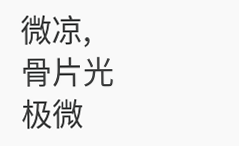微凉,骨片光极微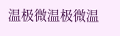温极微温极微温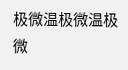极微温极微温极微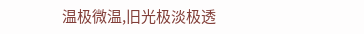温极微温,旧光极淡极透